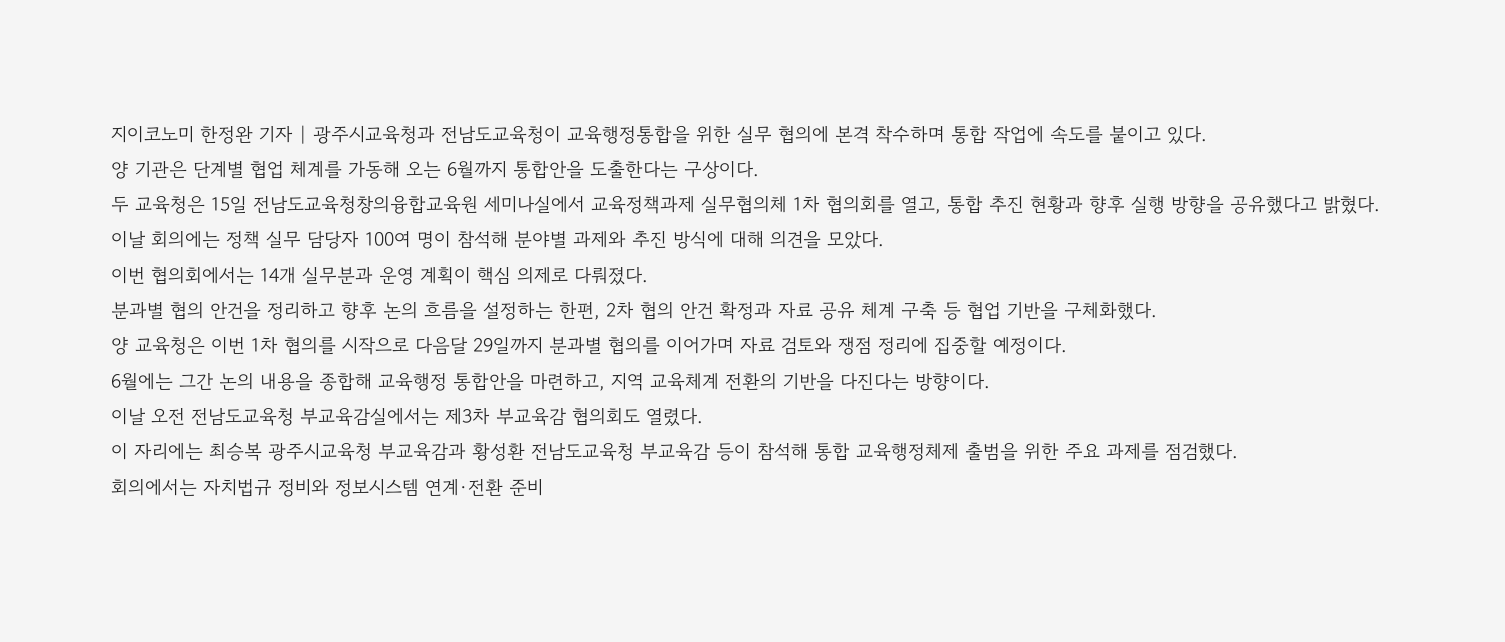지이코노미 한정완 기자 | 광주시교육청과 전남도교육청이 교육행정통합을 위한 실무 협의에 본격 착수하며 통합 작업에 속도를 붙이고 있다.
양 기관은 단계별 협업 체계를 가동해 오는 6월까지 통합안을 도출한다는 구상이다.
두 교육청은 15일 전남도교육청창의융합교육원 세미나실에서 교육정책과제 실무협의체 1차 협의회를 열고, 통합 추진 현황과 향후 실행 방향을 공유했다고 밝혔다.
이날 회의에는 정책 실무 담당자 100여 명이 참석해 분야별 과제와 추진 방식에 대해 의견을 모았다.
이번 협의회에서는 14개 실무분과 운영 계획이 핵심 의제로 다뤄졌다.
분과별 협의 안건을 정리하고 향후 논의 흐름을 설정하는 한편, 2차 협의 안건 확정과 자료 공유 체계 구축 등 협업 기반을 구체화했다.
양 교육청은 이번 1차 협의를 시작으로 다음달 29일까지 분과별 협의를 이어가며 자료 검토와 쟁점 정리에 집중할 예정이다.
6월에는 그간 논의 내용을 종합해 교육행정 통합안을 마련하고, 지역 교육체계 전환의 기반을 다진다는 방향이다.
이날 오전 전남도교육청 부교육감실에서는 제3차 부교육감 협의회도 열렸다.
이 자리에는 최승복 광주시교육청 부교육감과 황성환 전남도교육청 부교육감 등이 참석해 통합 교육행정체제 출범을 위한 주요 과제를 점검했다.
회의에서는 자치법규 정비와 정보시스템 연계·전환 준비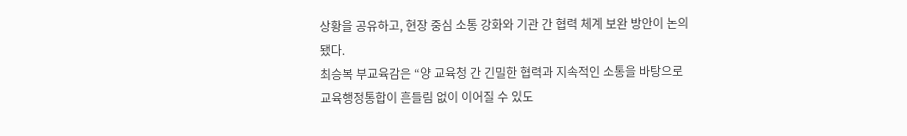상황을 공유하고, 현장 중심 소통 강화와 기관 간 협력 체계 보완 방안이 논의됐다.
최승복 부교육감은 “양 교육청 간 긴밀한 협력과 지속적인 소통을 바탕으로 교육행정통합이 흔들림 없이 이어질 수 있도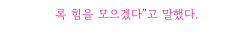록 힘을 모으겠다”고 말했다.